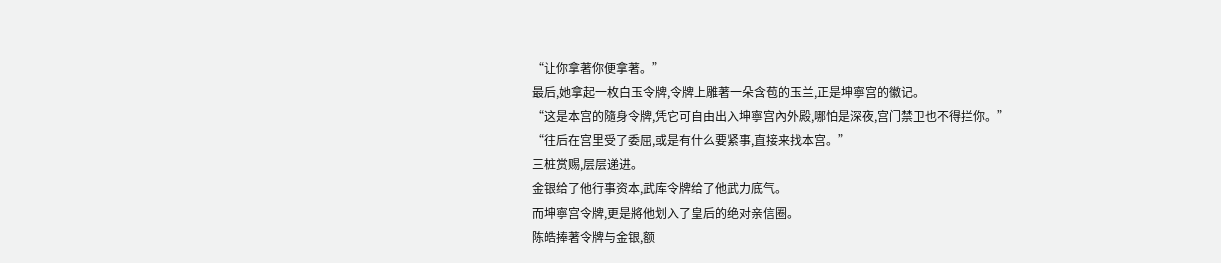“让你拿著你便拿著。”
最后,她拿起一枚白玉令牌,令牌上雕著一朵含苞的玉兰,正是坤寧宫的徽记。
“这是本宫的隨身令牌,凭它可自由出入坤寧宫內外殿,哪怕是深夜,宫门禁卫也不得拦你。”
“往后在宫里受了委屈,或是有什么要紧事,直接来找本宫。”
三桩赏赐,层层递进。
金银给了他行事资本,武库令牌给了他武力底气。
而坤寧宫令牌,更是將他划入了皇后的绝对亲信圈。
陈皓捧著令牌与金银,额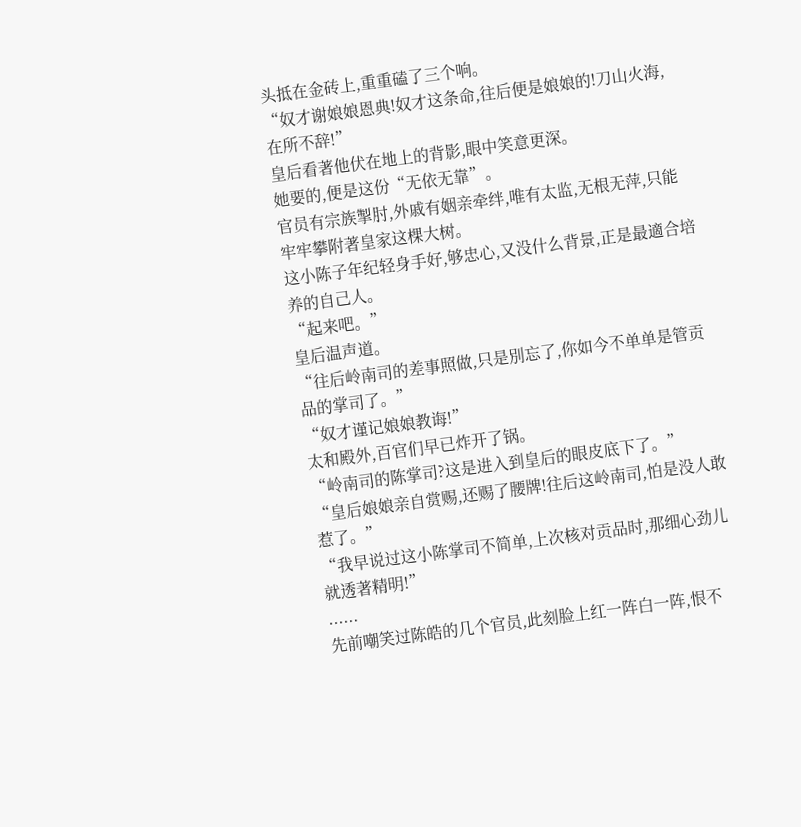头抵在金砖上,重重磕了三个响。
“奴才谢娘娘恩典!奴才这条命,往后便是娘娘的!刀山火海,在所不辞!”
皇后看著他伏在地上的背影,眼中笑意更深。
她要的,便是这份“无依无靠”。
官员有宗族掣肘,外戚有姻亲牵绊,唯有太监,无根无萍,只能牢牢攀附著皇家这棵大树。
这小陈子年纪轻身手好,够忠心,又没什么背景,正是最適合培养的自己人。
“起来吧。”
皇后温声道。
“往后岭南司的差事照做,只是別忘了,你如今不单单是管贡品的掌司了。”
“奴才谨记娘娘教诲!”
太和殿外,百官们早已炸开了锅。
“岭南司的陈掌司?这是进入到皇后的眼皮底下了。”
“皇后娘娘亲自赏赐,还赐了腰牌!往后这岭南司,怕是没人敢惹了。”
“我早说过这小陈掌司不简单,上次核对贡品时,那细心劲儿就透著精明!”
......
先前嘲笑过陈皓的几个官员,此刻脸上红一阵白一阵,恨不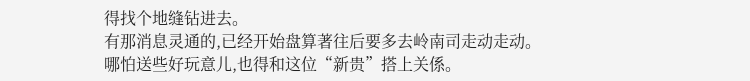得找个地缝钻进去。
有那消息灵通的,已经开始盘算著往后要多去岭南司走动走动。
哪怕送些好玩意儿,也得和这位“新贵”搭上关係。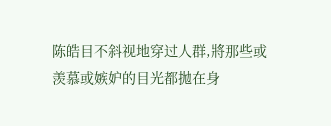陈皓目不斜视地穿过人群,將那些或羡慕或嫉妒的目光都拋在身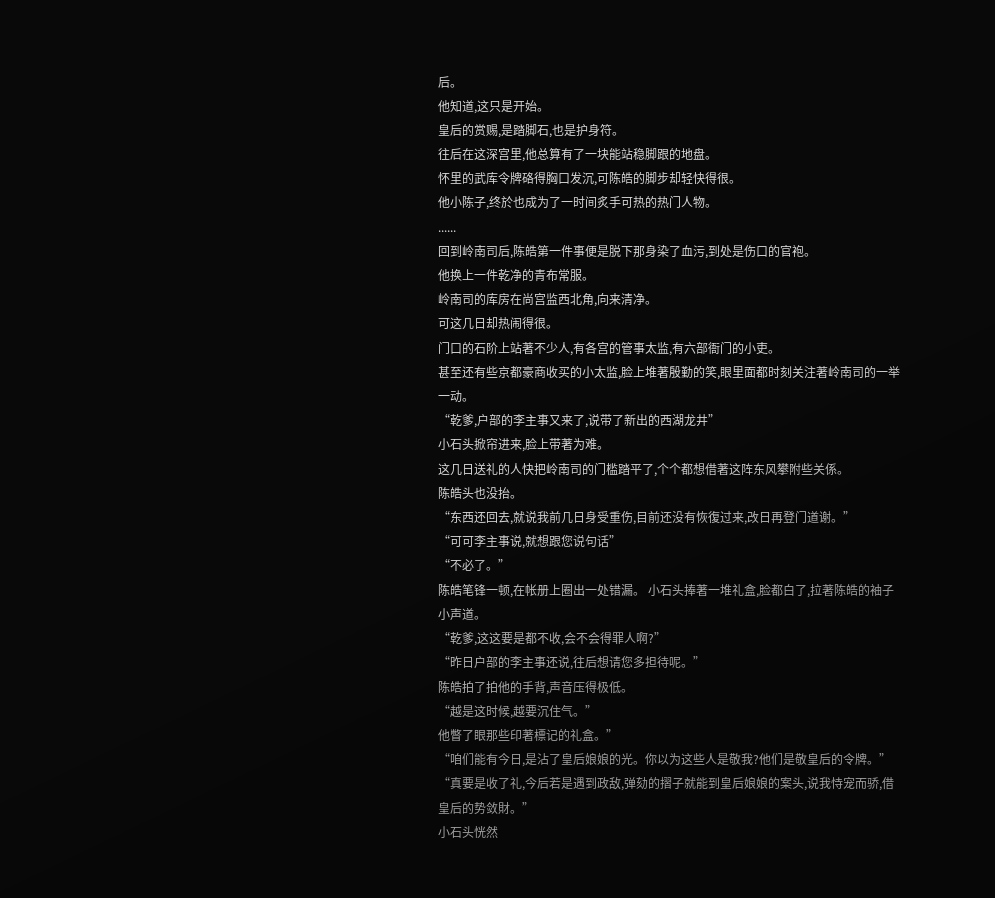后。
他知道,这只是开始。
皇后的赏赐,是踏脚石,也是护身符。
往后在这深宫里,他总算有了一块能站稳脚跟的地盘。
怀里的武库令牌硌得胸口发沉,可陈皓的脚步却轻快得很。
他小陈子,终於也成为了一时间炙手可热的热门人物。
......
回到岭南司后,陈皓第一件事便是脱下那身染了血污,到处是伤口的官袍。
他换上一件乾净的青布常服。
岭南司的库房在尚宫监西北角,向来清净。
可这几日却热闹得很。
门口的石阶上站著不少人,有各宫的管事太监,有六部衙门的小吏。
甚至还有些京都豪商收买的小太监,脸上堆著殷勤的笑,眼里面都时刻关注著岭南司的一举一动。
“乾爹,户部的李主事又来了,说带了新出的西湖龙井”
小石头掀帘进来,脸上带著为难。
这几日送礼的人快把岭南司的门槛踏平了,个个都想借著这阵东风攀附些关係。
陈皓头也没抬。
“东西还回去,就说我前几日身受重伤,目前还没有恢復过来,改日再登门道谢。”
“可可李主事说,就想跟您说句话”
“不必了。”
陈皓笔锋一顿,在帐册上圈出一处错漏。 小石头捧著一堆礼盒,脸都白了,拉著陈皓的袖子小声道。
“乾爹,这这要是都不收,会不会得罪人啊?”
“昨日户部的李主事还说,往后想请您多担待呢。”
陈皓拍了拍他的手背,声音压得极低。
“越是这时候,越要沉住气。”
他瞥了眼那些印著標记的礼盒。”
“咱们能有今日,是沾了皇后娘娘的光。你以为这些人是敬我?他们是敬皇后的令牌。”
“真要是收了礼,今后若是遇到政敌,弹劾的摺子就能到皇后娘娘的案头,说我恃宠而骄,借皇后的势敛財。”
小石头恍然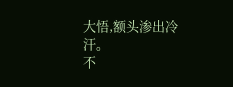大悟,额头渗出冷汗。
不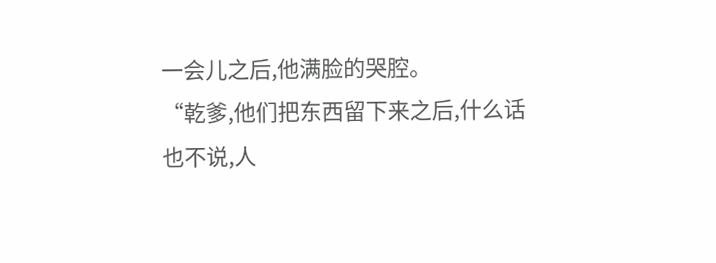一会儿之后,他满脸的哭腔。
“乾爹,他们把东西留下来之后,什么话也不说,人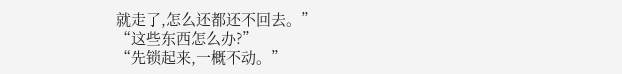就走了,怎么还都还不回去。”
“这些东西怎么办?”
“先锁起来,一概不动。”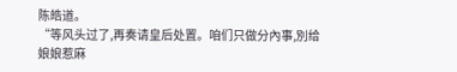陈皓道。
“等风头过了,再奏请皇后处置。咱们只做分內事,別给娘娘惹麻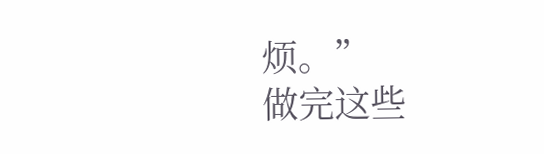烦。”
做完这些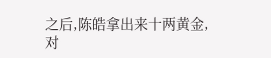之后,陈皓拿出来十两黄金,对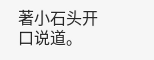著小石头开口说道。